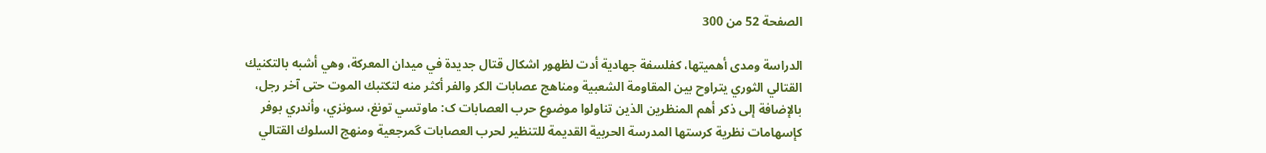الصفحة 52 من 300

الدراسة ومدى أهميتها، كفلسفة جهادية أدت لظهور اشكال قتال جديدة في ميدان المعركة، وهي أشبه بالتكنيك القتالي الثوري يتراوح بين المقاومة الشعبية ومناهج عصابات الكر والفر أكثر منه لتكتبك الموت حتى آخر رجل، بالإضافة إلى ذكر أهم المنظرين الذين تناولوا موضوع حرب العصابات ک: ماوتسي تونغ، سونزي، وأندري بوفر كإسهامات نظرية کرستها المدرسة الحربية القديمة للتنظير لحرب العصابات گمرجعية ومنهج السلوك القتالي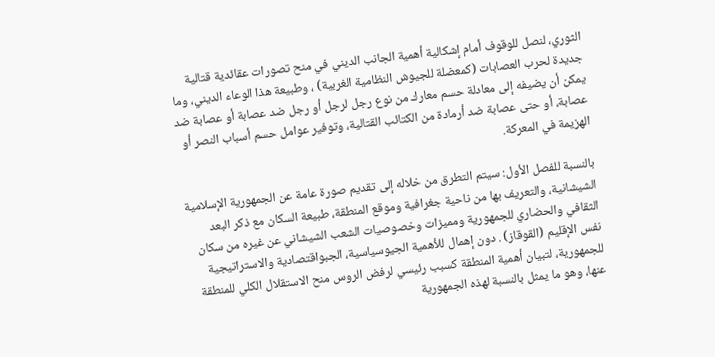الثوري، لنصل للوقوف أمام إشكالية أهمية الجانب الديني في منح تصورات عقائدية قتالية جديدة لحرب العصابات (كمعضلة للجيوش النظامية الغربية) ، وطبيعة هذا الوعاء الديني، وما يمكن أن يضيفه إلى معادلة حسم معارك من نوع رجل لرجل أو رجل ضد عصابة أو عصابة ضد عصابة، أو حتى عصابة ضد أرمادة من الكتائب القتالية، وتوفير عوامل حسم أسباب النصر أو الهزيمة في المعركة.

بالنسبة للفصل الأول: سيتم التطرق من خلاله إلى تقديم صورة عامة عن الجمهورية الإسلامية الشيشانية، والتعريف بها من ناحية جغرافية وموقع المنطقة، طبيعة السكان مع ذكر البعد الثقافي والحضاري للجمهورية ومميزات وخصوصيات الشعب الشيشاني عن غيره من سكان نفس الإقليم (القوقاز) . دون إهمال للأهمية الجيوسياسية، الجبواقتصادية والاستراتيجية للجمهورية، لتبيان أهمية المنطقة كسبب رئيسي لرفض الروس منح الاستقلال الكلي للمنطقة عنها، وهو ما يمثل بالنسبة لهذه الجمهورية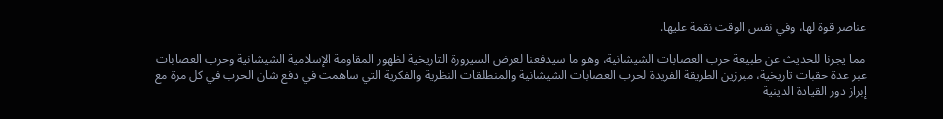عناصر قوة لها، وفي نفس الوقت نقمة عليها.

مما يجرنا للحديث عن طبيعة حرب العصابات الشيشانية، وهو ما سيدفعنا لعرض السيرورة التاريخية لظهور المقاومة الإسلامية الشيشانية وحرب العصابات عبر عدة حقبات تاريخية، مبرزين الطريقة الفريدة لحرب العصابات الشيشانية والمنطلقات النظرية والفكرية التي ساهمت في دفع شان الحرب في كل مرة مع إبراز دور القيادة الدينية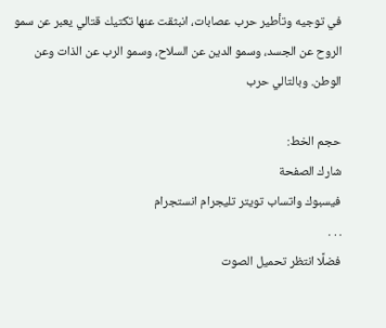في توجيه وتأطير حرب عصابات، انبثقت عنها تكتيك قتالي يعبر عن سمو الروح عن الجسد، وسمو الدين عن السلاح، وسمو الرب عن الذات وعن الوطن. وبالتالي حرب

حجم الخط:
شارك الصفحة
فيسبوك واتساب تويتر تليجرام انستجرام
. . .
فضلًا انتظر تحميل الصوت